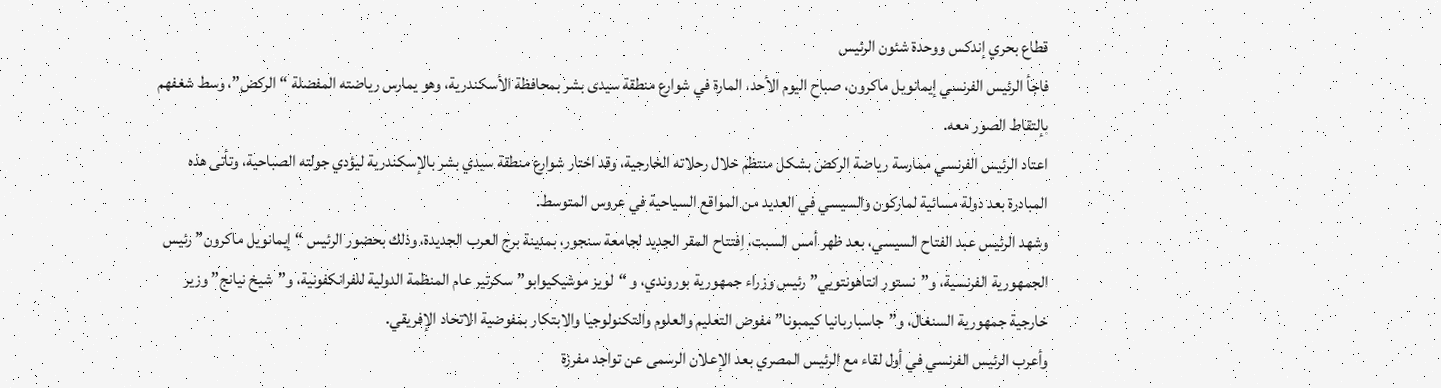قطاع بحري إندكس ووحدة شئون الرئيس
فاجأ الرئيس الفرنسي إيمانويل ماكرون، صباح اليوم الأحد، المارة في شوارع منطقة سيدى بشر بمحافظة الأسكندرية، وهو يمارس رياضته المفضلة “الركض”، وسط شغفهم بإلتقاط الصور معه.
اعتاد الرئيس الفرنسي ممارسة رياضة الركض بشكل منتظم خلال رحلاته الخارجية، وقد اختار شوارع منطقة سيدي بشر بالإسكندرية ليؤدي جولته الصباحية، وتأتى هذه المبادرة بعد دولة مسائية لماركون والسيسي في العديد من المواقع السياحية في عروس المتوسط.
وشهد الرئيس عبد الفتاح السيسي، بعد ظهر أمس السبت، اِفتتاح المقر الجديد لجامعة سنجور، بمدينة برج العرب الجديدة، وذلك بحضور الرئيس “إيمانويل ماكرون” رئيس الجمهورية الفرنسية، و”نستور انتاهونتويي” رئيس وزراء جمهورية بوروندي، و “لويز موشيكيوابو” سكرتير عام المنظمة الدولية للفرانكفونية، و”شيخ نيانج” وزير خارجية جمهورية السنغال، و”جاسباربانيا كيمبونا” مفوض التعليم والعلوم والتكنولوجيا والابتكار بمفوضية الاتحاد الإفريقي.
وأعرب الرئيس الفرنسي في أول لقاء مع الرئيس المصري بعد الإعلان الرسمى عن تواجد مفرزة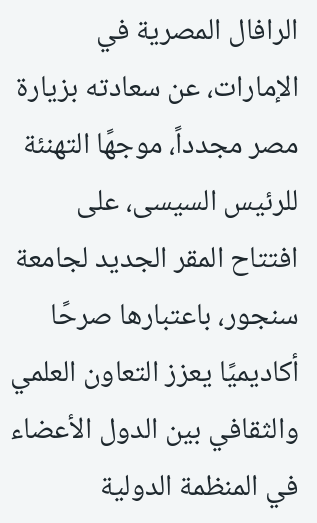الرافال المصرية في الإمارات، عن سعادته بزيارة مصر مجدداً، موجهًا التهنئة للرئيس السيسى، على افتتاح المقر الجديد لجامعة سنجور، باعتبارها صرحًا أكاديميًا يعزز التعاون العلمي والثقافي بين الدول الأعضاء في المنظمة الدولية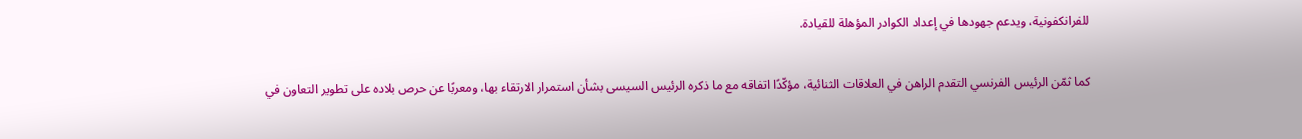للفرانكفونية، ويدعم جهودها في إعداد الكوادر المؤهلة للقيادة.

كما ثمّن الرئيس الفرنسي التقدم الراهن في العلاقات الثنائية، مؤكّدًا اتفاقه مع ما ذكره الرئيس السيسى بشأن استمرار الارتقاء بها، ومعربًا عن حرص بلاده على تطوير التعاون في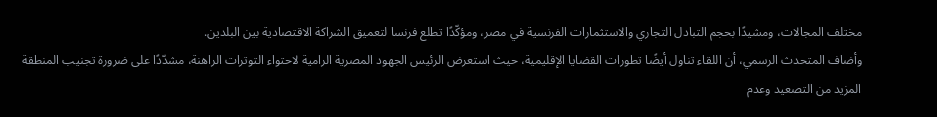مختلف المجالات، ومشيدًا بحجم التبادل التجاري والاستثمارات الفرنسية في مصر، ومؤكّدًا تطلع فرنسا لتعميق الشراكة الاقتصادية بين البلدين.
وأضاف المتحدث الرسمي، أن اللقاء تناول أيضًا تطورات القضايا الإقليمية، حيث استعرض الرئيس الجهود المصرية الرامية لاحتواء التوترات الراهنة، مشدّدًا على ضرورة تجنيب المنطقة المزيد من التصعيد وعدم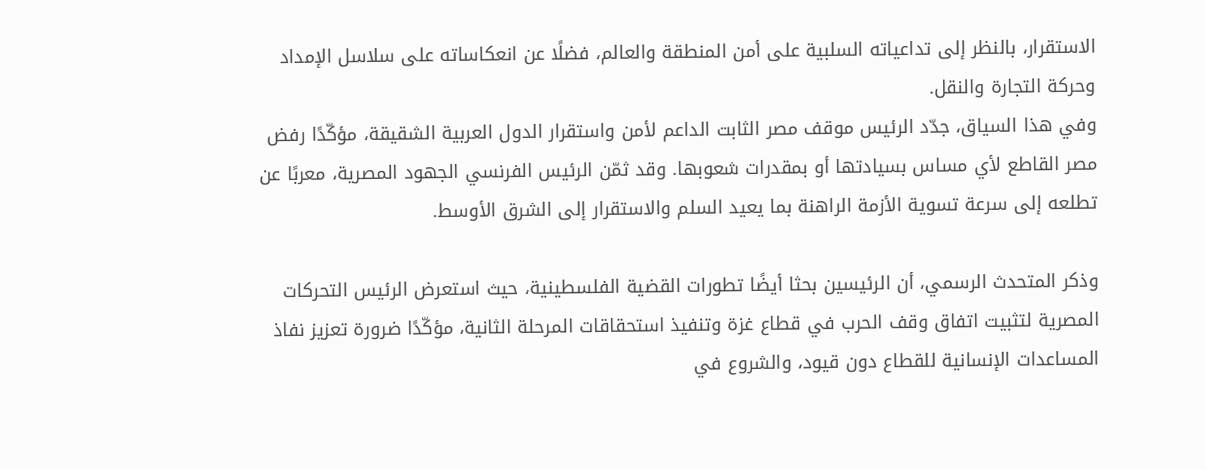الاستقرار، بالنظر إلى تداعياته السلبية على أمن المنطقة والعالم، فضلًا عن انعكاساته على سلاسل الإمداد وحركة التجارة والنقل.
وفي هذا السياق، جدّد الرئيس موقف مصر الثابت الداعم لأمن واستقرار الدول العربية الشقيقة، مؤكّدًا رفض مصر القاطع لأي مساس بسيادتها أو بمقدرات شعوبها. وقد ثمّن الرئيس الفرنسي الجهود المصرية، معربًا عن تطلعه إلى سرعة تسوية الأزمة الراهنة بما يعيد السلم والاستقرار إلى الشرق الأوسط.

وذكر المتحدث الرسمي، أن الرئيسين بحثا أيضًا تطورات القضية الفلسطينية، حيث استعرض الرئيس التحركات المصرية لتثبيت اتفاق وقف الحرب في قطاع غزة وتنفيذ استحقاقات المرحلة الثانية، مؤكّدًا ضرورة تعزيز نفاذ المساعدات الإنسانية للقطاع دون قيود، والشروع في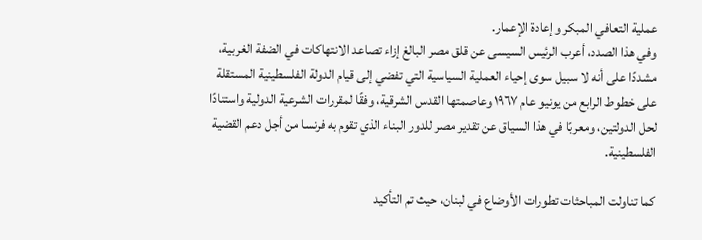عملية التعافي المبكر وإعادة الإعمار.
وفي هذا الصدد، أعرب الرئيس السيسى عن قلق مصر البالغ إزاء تصاعد الانتهاكات في الضفة الغربية، مشددًا على أنه لا سبيل سوى إحياء العملية السياسية التي تفضي إلى قيام الدولة الفلسطينية المستقلة على خطوط الرابع من يونيو عام ١٩٦٧ وعاصمتها القدس الشرقية، وفقًا لمقررات الشرعية الدولية واستنادًا لحل الدولتين، ومعربًا في هذا السياق عن تقدير مصر للدور البناء الذي تقوم به فرنسا من أجل دعم القضية الفلسطينية.

كما تناولت المباحثات تطورات الأوضاع في لبنان، حيث تم التأكيد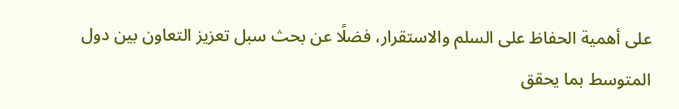على أهمية الحفاظ على السلم والاستقرار، فضلًا عن بحث سبل تعزيز التعاون بين دول المتوسط بما يحقق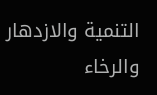التنمية والازدهار والرخاء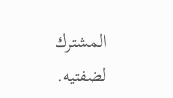المشترك لضفتيه.